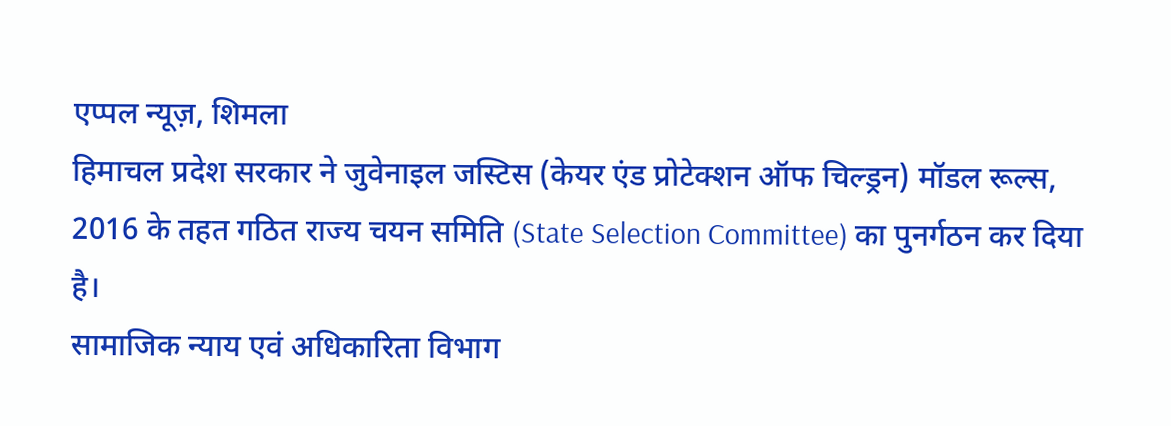एप्पल न्यूज़, शिमला
हिमाचल प्रदेश सरकार ने जुवेनाइल जस्टिस (केयर एंड प्रोटेक्शन ऑफ चिल्ड्रन) मॉडल रूल्स, 2016 के तहत गठित राज्य चयन समिति (State Selection Committee) का पुनर्गठन कर दिया है।
सामाजिक न्याय एवं अधिकारिता विभाग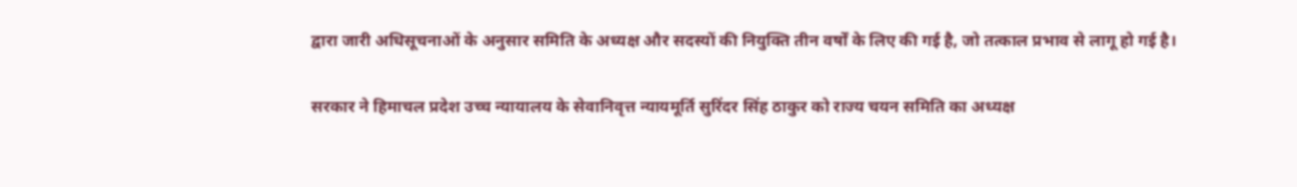द्वारा जारी अधिसूचनाओं के अनुसार समिति के अध्यक्ष और सदस्यों की नियुक्ति तीन वर्षों के लिए की गई है, जो तत्काल प्रभाव से लागू हो गई है।

सरकार ने हिमाचल प्रदेश उच्च न्यायालय के सेवानिवृत्त न्यायमूर्ति सुरिंदर सिंह ठाकुर को राज्य चयन समिति का अध्यक्ष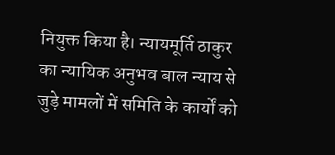नियुक्त किया है। न्यायमूर्ति ठाकुर का न्यायिक अनुभव बाल न्याय से जुड़े मामलों में समिति के कार्यों को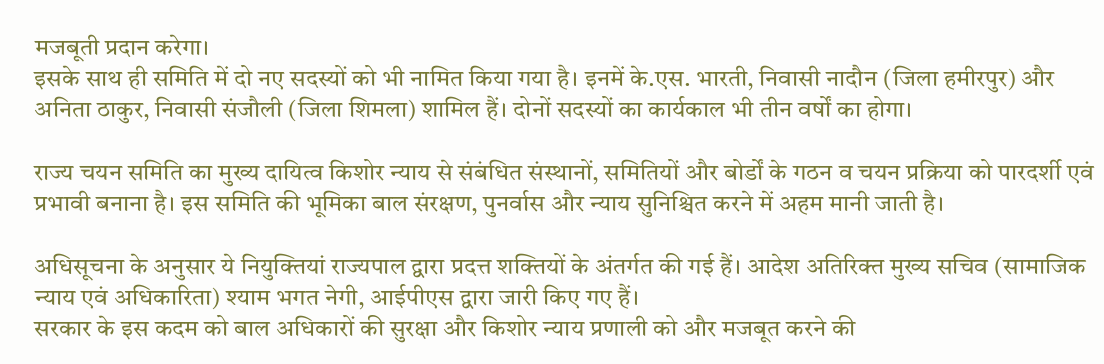मजबूती प्रदान करेगा।
इसके साथ ही समिति में दो नए सदस्यों को भी नामित किया गया है। इनमें के.एस. भारती, निवासी नादौन (जिला हमीरपुर) और अनिता ठाकुर, निवासी संजौली (जिला शिमला) शामिल हैं। दोनों सदस्यों का कार्यकाल भी तीन वर्षों का होगा।

राज्य चयन समिति का मुख्य दायित्व किशोर न्याय से संबंधित संस्थानों, समितियों और बोर्डों के गठन व चयन प्रक्रिया को पारदर्शी एवं प्रभावी बनाना है। इस समिति की भूमिका बाल संरक्षण, पुनर्वास और न्याय सुनिश्चित करने में अहम मानी जाती है।

अधिसूचना के अनुसार ये नियुक्तियां राज्यपाल द्वारा प्रदत्त शक्तियों के अंतर्गत की गई हैं। आदेश अतिरिक्त मुख्य सचिव (सामाजिक न्याय एवं अधिकारिता) श्याम भगत नेगी, आईपीएस द्वारा जारी किए गए हैं।
सरकार के इस कदम को बाल अधिकारों की सुरक्षा और किशोर न्याय प्रणाली को और मजबूत करने की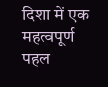दिशा में एक महत्वपूर्ण पहल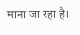माना जा रहा है।